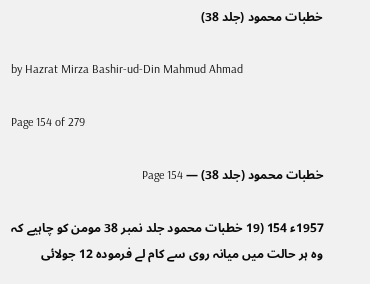خطبات محمود (جلد 38)

by Hazrat Mirza Bashir-ud-Din Mahmud Ahmad

Page 154 of 279

خطبات محمود (جلد 38) — Page 154

1957ء 154 (19 خطبات محمود جلد نمبر 38 مومن کو چاہیے کہ وہ ہر حالت میں میانہ روی سے کام لے فرمودہ 12 جولائی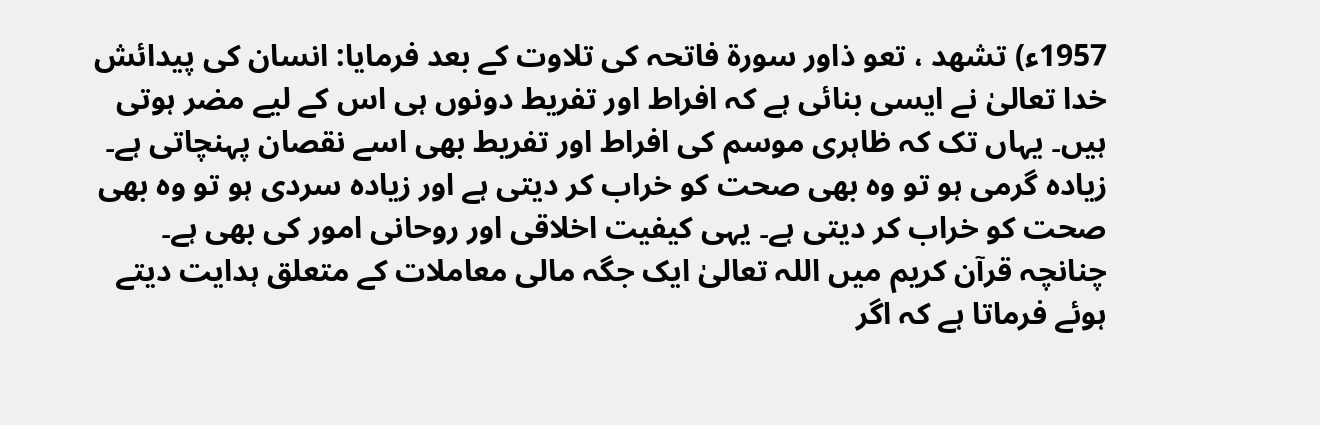1957ء) تشهد ، تعو ذاور سورۃ فاتحہ کی تلاوت کے بعد فرمایا: انسان کی پیدائش خدا تعالیٰ نے ایسی بنائی ہے کہ افراط اور تفریط دونوں ہی اس کے لیے مضر ہوتی ہیں۔ یہاں تک کہ ظاہری موسم کی افراط اور تفریط بھی اسے نقصان پہنچاتی ہے۔ زیادہ گرمی ہو تو وہ بھی صحت کو خراب کر دیتی ہے اور زیادہ سردی ہو تو وہ بھی صحت کو خراب کر دیتی ہے۔ یہی کیفیت اخلاقی اور روحانی امور کی بھی ہے۔ چنانچہ قرآن کریم میں اللہ تعالیٰ ایک جگہ مالی معاملات کے متعلق ہدایت دیتے ہوئے فرماتا ہے کہ اگر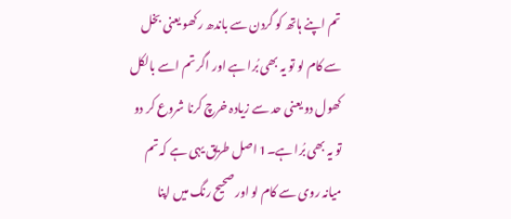تم اپنے ہاتھ کو گردن سے باندھ رکھو یعنی بخل سے کام لو تو یہ بھی بُرا ہے اور اگر تم اسے بالکل کھول دو یعنی حد سے زیادہ خرچ کرنا شروع کر دو تو یہ بھی بُرا ہے۔1 اصل طریق یہی ہے کہ تم میانہ روی سے کام لو اور صحیح رنگ میں اپنا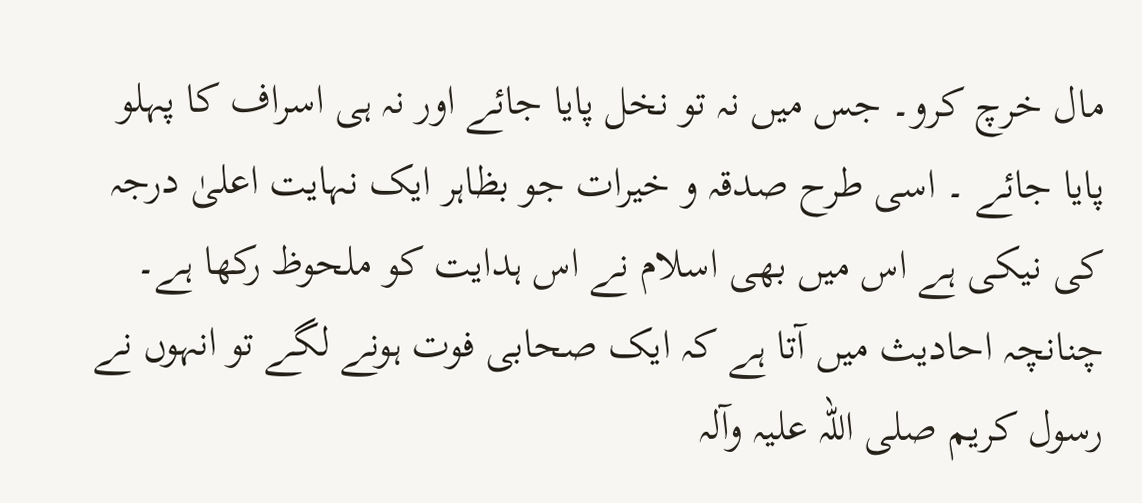مال خرچ کرو۔ جس میں نہ تو نخل پایا جائے اور نہ ہی اسراف کا پہلو پایا جائے ۔ اسی طرح صدقہ و خیرات جو بظاہر ایک نہایت اعلیٰ درجہ کی نیکی ہے اس میں بھی اسلام نے اس ہدایت کو ملحوظ رکھا ہے۔ چنانچہ احادیث میں آتا ہے کہ ایک صحابی فوت ہونے لگے تو انہوں نے رسول کریم صلی اللہ علیہ وآلہ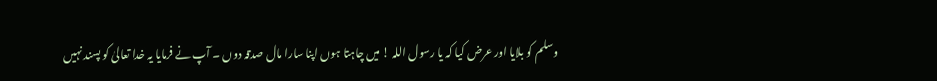وسلم کو بلایا اور عرض کیا کہ یا رسول اللہ ! میں چاہتا ہوں اپنا سارا مال صدقہ دوں ۔ آپ نے فرمایا یہ خدا تعالیٰ کو پسند نہیں